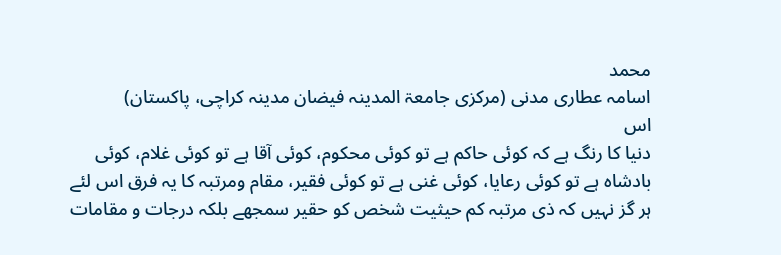محمد
اسامہ عطاری مدنی (مرکزی جامعۃ المدینہ فیضان مدینہ کراچی، پاکستان)
اس
دنیا کا رنگ ہے کہ کوئی حاکم ہے تو کوئی محکوم، کوئی آقا ہے تو کوئی غلام، کوئی
بادشاہ ہے تو کوئی رعایا، کوئی غنی ہے تو کوئی فقیر، مقام ومرتبہ کا یہ فرق اس لئے
ہر گز نہیں کہ ذی مرتبہ کم حیثیت شخص کو حقیر سمجھے بلکہ درجات و مقامات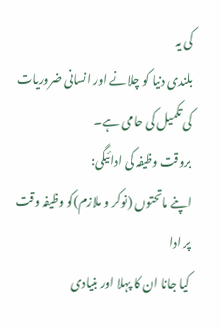کی یہ
بلندی دنیا کو چلانے اور انسانی ضروریات کی تکمیل کی حامی ہے۔
بروقت وظیفہ کی ادائیگی:
اپنے ماتحتوں (نوکر و ملازم)کو وظیفہ وقت پر ادا
کیا جانا ان کا پہلا اور بنیادی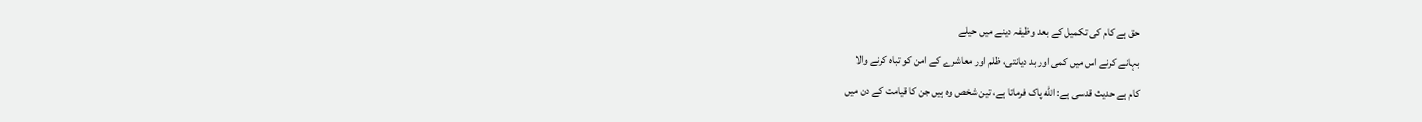حق ہے کام کی تکمیل کے بعد وظیفہ دینے میں حیلے
بہانے کرنے اس میں کمی اور بد دیانتی، ظلم اور معاشرے کے امن کو تباہ کرنے والا
کام ہے حدیث قدسی ہے: الله پاک فرماتا ہے، تین شخص وہ ہیں جن کا قیامت کے دن میں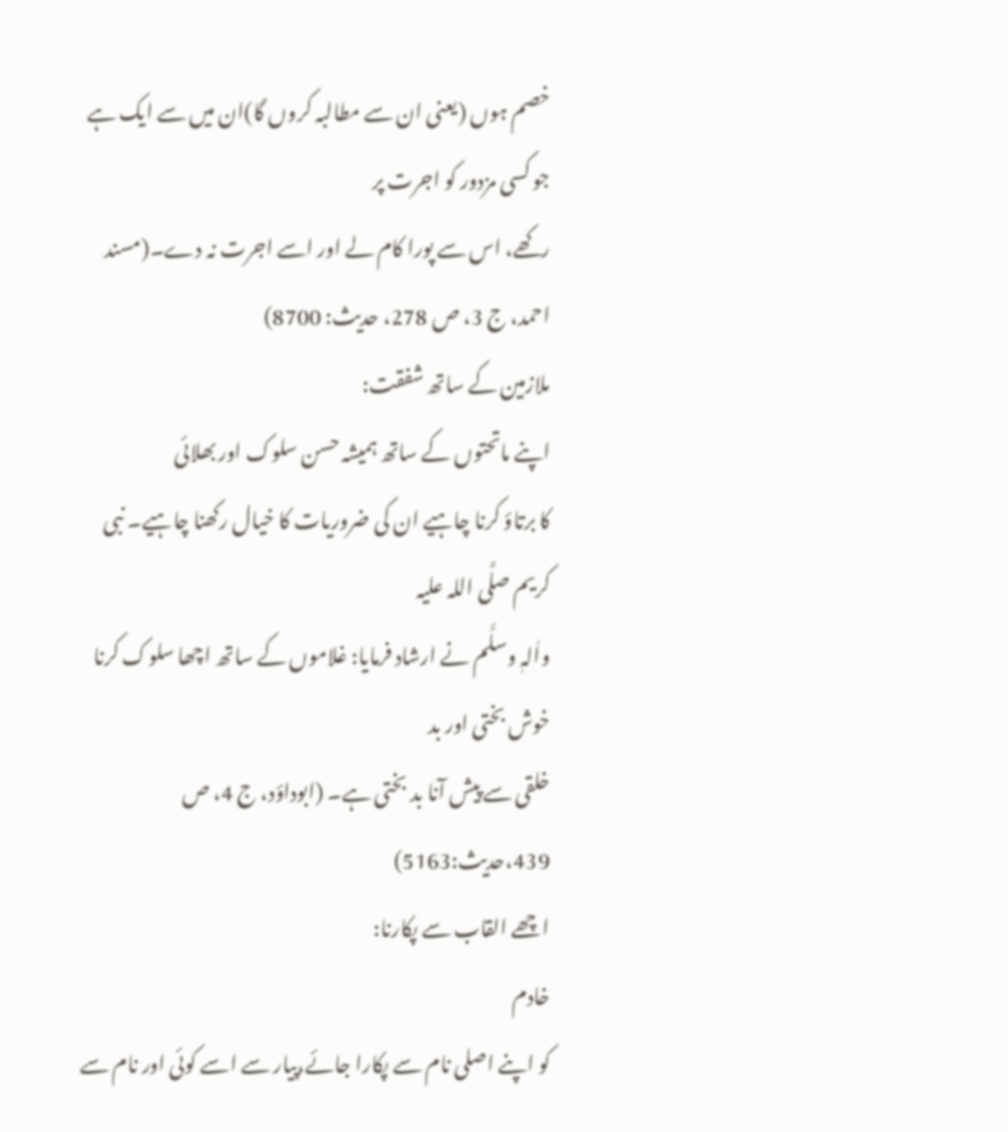خصم ہوں (یعنی ان سے مطالبہ کروں گا)ان میں سے ایک ہے جو کسی مزدور کو اجرت پر
رکھے، اس سے پورا کام لے اور اسے اجرت نہ دے۔(مسند احمد، ج 3، ص 278، حدیث: 8700)
ملازمین کے ساتھ شفقت:
اپنے ماتحتوں کے ساتھ ہمیشہ حسن سلوک اور بھلائی
کا برتاؤ کرنا چاہیے ان کی ضروریات کا خیال رکھنا چاہیے۔ نبی کریم صلَّی اللہ علیہ
واٰلہٖ وسلَّم نے ارشاد فرمایا: غلاموں کے ساتھ اچھا سلوک کرنا خوش بختی اور بد
خلقی سے پیش آنا بد بختی ہے۔ (ابوداؤد، ج 4، ص 439،حدیث:5163)
اچھے القاب سے پکارنا:
خادم
کو اپنے اصلی نام سے پکارا جائے،پیار سے اسے کوئی اور نام سے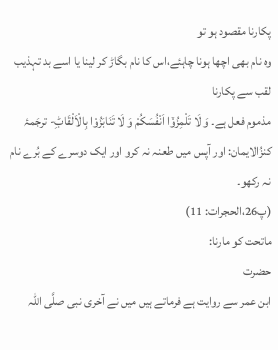پکارنا مقصود ہو تو
وہ نام بھی اچھا ہونا چاہئے،اس کا نام بگاڑ کر لینا یا اسے بد تہذیب لقب سے پکارنا
مذموم فعل ہے۔ وَ لَا تَلْمِزُوْۤا اَنْفُسَكُمْ وَ لَا تَنَابَزُوْا بِالْاَلْقَابِؕ- ترجَمۂ
کنزُالایمان: اور آپس میں طعنہ نہ کرو اور ایک دوسرے کے بُرے نام نہ رکھو۔
(پ26،الحجرات: 11)
ماتحت کو مارنا:
حضرت
ابن عمر سے روایت ہے فرماتے ہیں میں نے آخری نبی صلَّی اللہ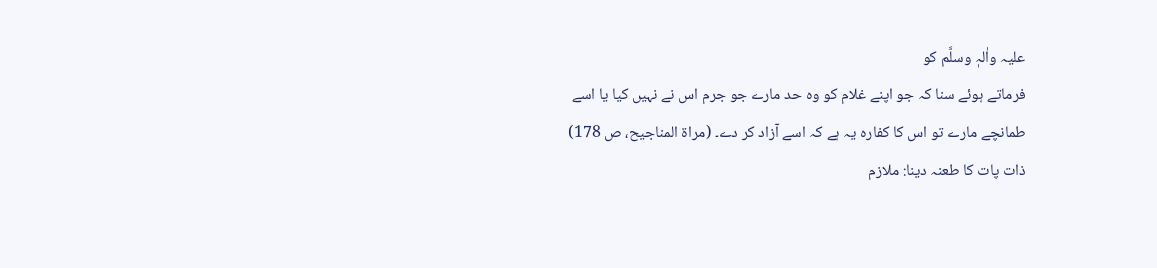علیہ واٰلہٖ وسلَّم کو
فرماتے ہوئے سنا کہ جو اپنے غلام کو وہ حد مارے جو جرم اس نے نہیں کیا یا اسے
طمانچے مارے تو اس کا کفارہ یہ ہے کہ اسے آزاد کر دے۔ (مراۃ المناجیح، ص 178)
ذات پات کا طعنہ دینا: ملازم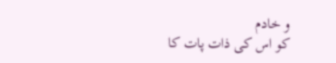و خادم
کو اس کی ذات پات کا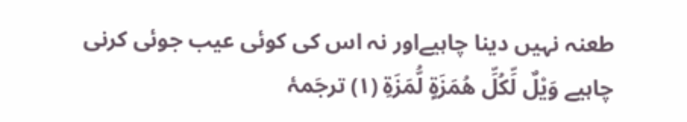طعنہ نہیں دینا چاہیےاور نہ اس کی کوئی عیب جوئی کرنی چاہیے وَیْلٌ لِّكُلِّ هُمَزَةٍ لُّمَزَةِ (۱) ترجَمۂ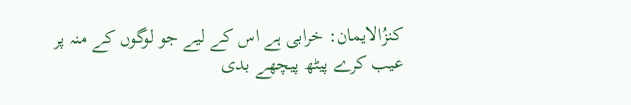کنزُالایمان: خرابی ہے اس کے لیے جو لوگوں کے منہ پر عیب کرے پیٹھ پیچھے بدی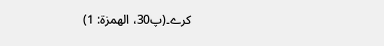کرے۔(پ30، الھمزۃ: 1)